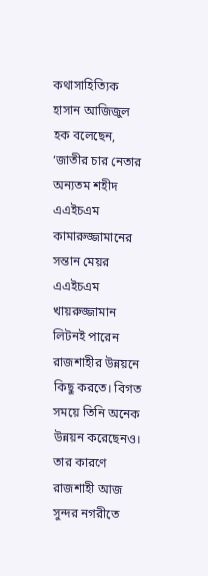কথাসাহিত্যিক হাসান আজিজুল হক বলেছেন, ‘জাতীর চার নেতার অন্যতম শহীদ এএইচএম কামারুজ্জামানের সন্তান মেয়র এএইচএম খায়রুজ্জামান লিটনই পারেন রাজশাহীর উন্নয়নে কিছু করতে। বিগত সময়ে তিনি অনেক উন্নয়ন করেছেনও। তার কারণে রাজশাহী আজ সুন্দর নগরীতে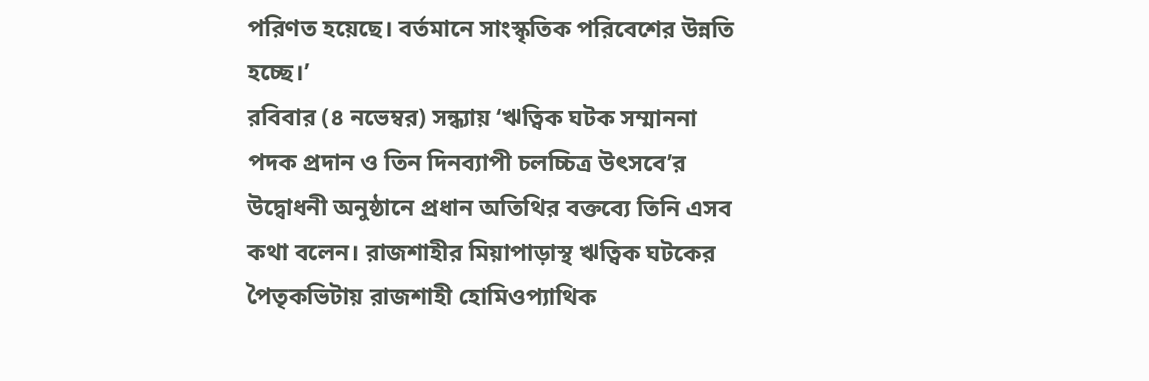পরিণত হয়েছে। বর্তমানে সাংস্কৃতিক পরিবেশের উন্নতি হচ্ছে।’
রবিবার (৪ নভেম্বর) সন্ধ্যায় ‘ঋত্বিক ঘটক সম্মাননা পদক প্রদান ও তিন দিনব্যাপী চলচ্চিত্র উৎসবে’র উদ্বোধনী অনুষ্ঠানে প্রধান অতিথির বক্তব্যে তিনি এসব কথা বলেন। রাজশাহীর মিয়াপাড়াস্থ ঋত্বিক ঘটকের পৈতৃকভিটায় রাজশাহী হোমিওপ্যাথিক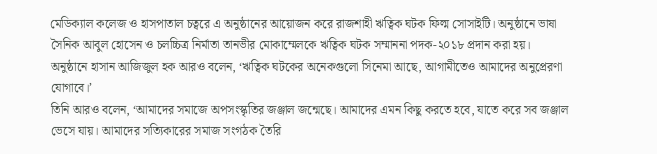মেডিক্যাল কলেজ ও হাসপাতাল চত্বরে এ অনুষ্ঠানের আয়োজন করে রাজশাহী ঋত্বিক ঘটক ফিল্ম সোসাইটি। অনুষ্ঠানে ভাষা সৈনিক আবুল হোসেন ও চলচ্চিত্র নির্মাতা তানভীর মোকাম্মেলকে ঋত্বিক ঘটক সম্মাননা পদক-২০১৮ প্রদান করা হয়।
অনুষ্ঠানে হাসান আজিজুল হক আরও বলেন, ‘ঋত্বিক ঘটকের অনেকগুলো সিনেমা আছে, আগামীতেও আমাদের অনুপ্রেরণা যোগাবে।’
তিনি আরও বলেন, ‘আমাদের সমাজে অপসংস্কৃতির জঞ্জাল জন্মেছে। আমাদের এমন কিছু করতে হবে, যাতে করে সব জঞ্জাল ভেসে যায়। আমাদের সত্যিকারের সমাজ সংগঠক তৈরি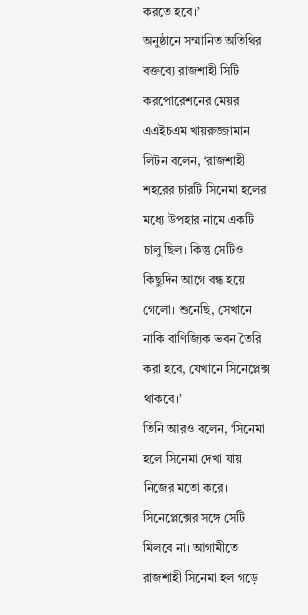করতে হবে।’
অনুষ্ঠানে সম্মানিত অতিথির বক্তব্যে রাজশাহী সিটি করপোরেশনের মেয়র এএইচএম খায়রুজ্জামান লিটন বলেন, ‘রাজশাহী শহরের চারটি সিনেমা হলের মধ্যে উপহার নামে একটি চালু ছিল। কিন্তু সেটিও কিছুদিন আগে বন্ধ হয়ে গেলো। শুনেছি, সেখানে নাকি বাণিজ্যিক ভবন তৈরি করা হবে, যেখানে সিনেপ্লেক্স থাকবে।’
তিনি আরও বলেন, ‘সিনেমা হলে সিনেমা দেখা যায় নিজের মতো করে। সিনেপ্লেক্সের সঙ্গে সেটি মিলবে না। আগামীতে রাজশাহী সিনেমা হল গড়ে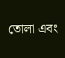তোলা এবং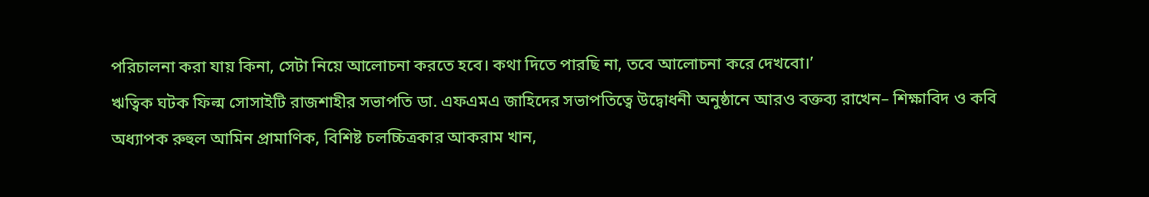পরিচালনা করা যায় কিনা, সেটা নিয়ে আলোচনা করতে হবে। কথা দিতে পারছি না, তবে আলোচনা করে দেখবো।’
ঋত্বিক ঘটক ফিল্ম সোসাইটি রাজশাহীর সভাপতি ডা. এফএমএ জাহিদের সভাপতিত্বে উদ্বোধনী অনুষ্ঠানে আরও বক্তব্য রাখেন– শিক্ষাবিদ ও কবি অধ্যাপক রুহুল আমিন প্রামাণিক, বিশিষ্ট চলচ্চিত্রকার আকরাম খান,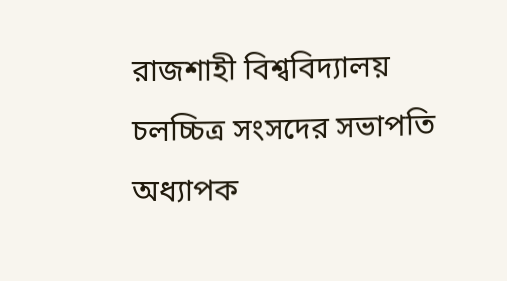রাজশাহী বিশ্ববিদ্যালয় চলচ্চিত্র সংসদের সভাপতি অধ্যাপক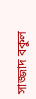সাজ্জাদ বকুল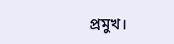প্রমুখ।